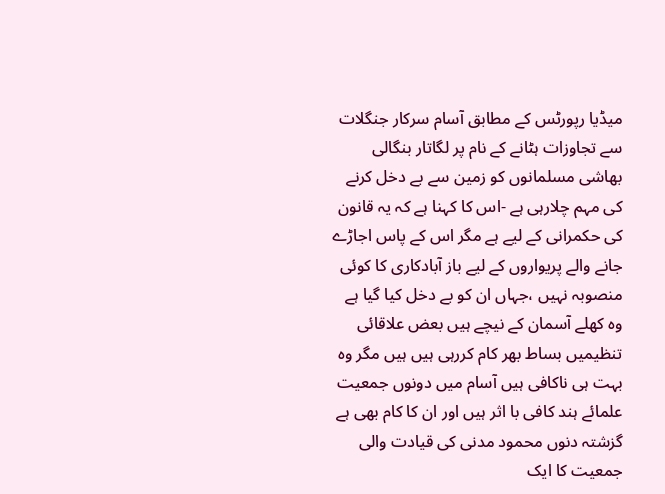میڈیا رپورٹس کے مطابق آسام سرکار جنگلات سے تجاوزات ہٹانے کے نام پر لگاتار بنگالی بھاشی مسلمانوں کو زمین سے بے دخل کرنے کی مہم چلارہی ہے -اس کا کہنا ہے کہ یہ قانون کی حکمرانی کے لیے ہے مگر اس کے پاس اجاڑے جانے والے پریواروں کے لیے باز آبادکاری کا کوئی منصوبہ نہیں ،جہاں ان کو بے دخل کیا گیا ہے وہ کھلے آسمان کے نیچے ہیں بعض علاقائی تنظیمیں بساط بھر کام کررہی ہیں ہیں مگر وہ بہت ہی ناکافی ہیں آسام میں دونوں جمعیت علمائے ہند کافی با اثر ہیں اور ان کا کام بھی ہے گزشتہ دنوں محمود مدنی کی قیادت والی جمعیت کا ایک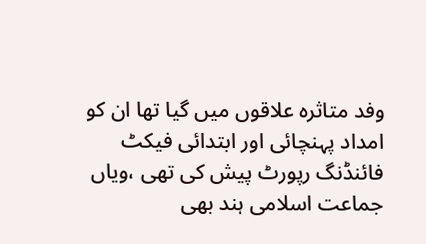وفد متاثرہ علاقوں میں گیا تھا ان کو امداد پہنچائی اور ابتدائی فیکٹ فائنڈنگ رپورٹ پیش کی تھی ،ویاں جماعت اسلامی ہند بھی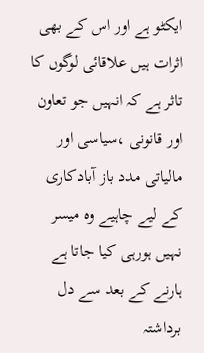ایکٹو ہے اور اس کے بھی اثرات ہیں علاقائی لوگوں کا تاثر ہے کہ انہیں جو تعاون اور قانونی ،سیاسی اور مالیاتی مدد باز آبادکاری کے لیے چاہیے وہ میسر نہیں ہورہی کیا جاتا ہے ہارنے کے بعد سے دل برداشتہ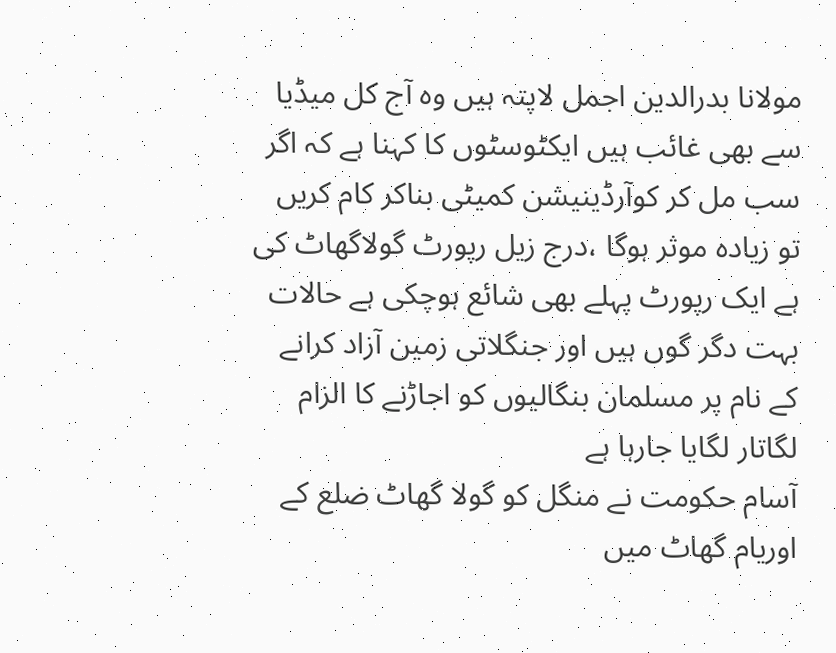مولانا بدرالدین اجمل لاپتہ ہیں وہ آج کل میڈیا سے بھی غائب ہیں ایکٹوسٹوں کا کہنا ہے کہ اگر سب مل کر کوآرڈینیشن کمیٹی بناکر کام کریں تو زیادہ موثر ہوگا ،درج زیل رپورٹ گولاگھاٹ کی ہے ایک رپورٹ پہلے بھی شائع ہوچکی ہے حالات بہت دگر گوں ہیں اور جنگلاتی زمین آزاد کرانے کے نام پر مسلمان بنگالیوں کو اجاڑنے کا الزام لگاتار لگایا جارہا ہے
آسام حکومت نے منگل کو گولا گھاٹ ضلع کے اوریام گھاٹ میں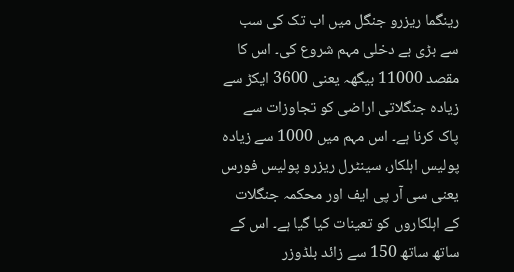رینگما ریزرو جنگل میں اب تک کی سب سے بڑی بے دخلی مہم شروع کی۔ اس کا مقصد 11000 بیگھہ یعنی 3600 ایکڑ سے زیادہ جنگلاتی اراضی کو تجاوزات سے پاک کرنا ہے۔ اس مہم میں 1000 سے زیادہ پولیس اہلکار، سینٹرل ریزرو پولیس فورس یعنی سی آر پی ایف اور محکمہ جنگلات کے اہلکاروں کو تعینات کیا گیا ہے۔ اس کے ساتھ ساتھ 150 سے زائد بلڈوزر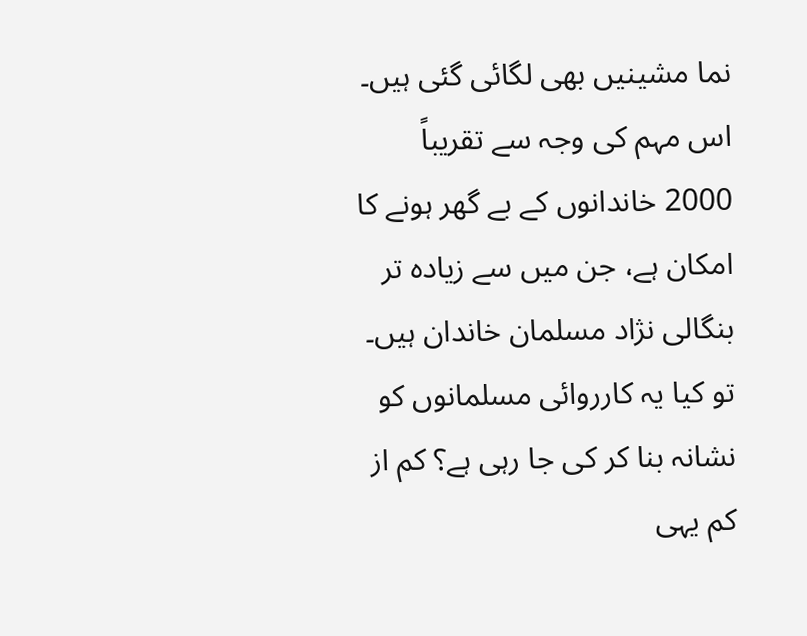نما مشینیں بھی لگائی گئی ہیں۔ اس مہم کی وجہ سے تقریباً 2000 خاندانوں کے بے گھر ہونے کا امکان ہے، جن میں سے زیادہ تر بنگالی نژاد مسلمان خاندان ہیں۔ تو کیا یہ کارروائی مسلمانوں کو نشانہ بنا کر کی جا رہی ہے؟ کم از کم یہی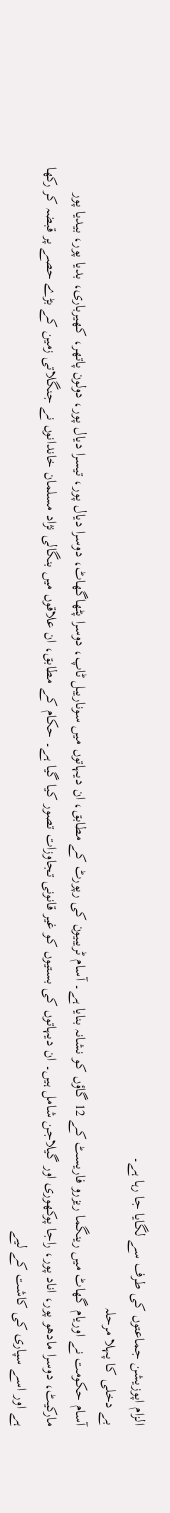الزام اپوزیشن جماعتوں کی طرف سے لگایا جا رہا ہے۔
بے دخلی کا پہلا مرحلہ
آسام حکومت نے اوریام گھاٹ میں رینگما ریزرو فاریسٹ کے 12 گاؤں کو نشانہ بنایا ہے۔ آسام ٹریبیون کی رپورٹ کے مطابق، ان دیہاتوں میں سوناریبل ٹاپ، دوسرا پٹھاگھاٹ، دوسرا دیال پور، تیسرا دیال پور، دولون پاتھر، کھیرباری، بدیا پور، بیدیا پور مارکیٹ، دوسرا مادھو پور، اناد پور، راجا پوکھوری اور گیلاجن شامل ہیں۔ ان دیہاتوں کی بستیوں کو غیر قانونی تجاوزات تصور کیا گیا ہے۔ حکام کے مطابق، ان علاقوں میں بنگالی نژاد مسلمان خاندانوں نے جنگلاتی زمین کے بڑے حصے پر قبضہ کر رکھا ہے اور اسے سپاری کی کاشت کے لیے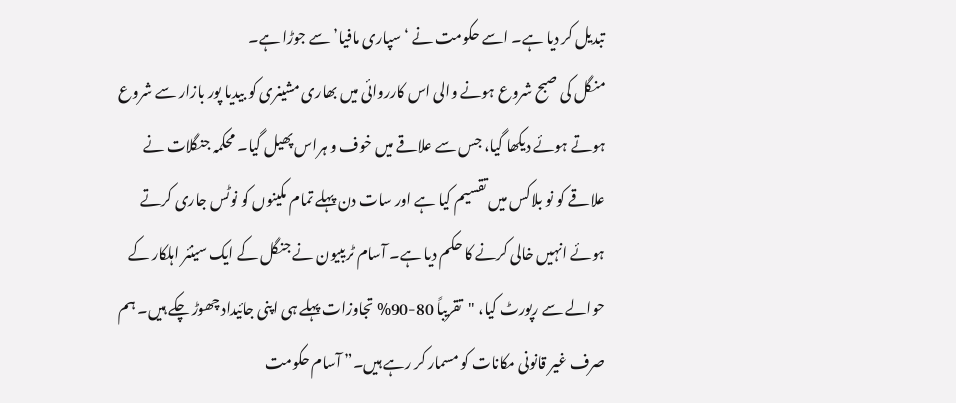تبدیل کر دیا ہے۔ اسے حکومت نے ‘سپاری مافیا’ سے جوڑا ہے۔
منگل کی صبح شروع ہونے والی اس کارروائی میں بھاری مشینری کو بیدیا پور بازار سے شروع ہوتے ہوئے دیکھا گیا، جس سے علاقے میں خوف و ہراس پھیل گیا۔ محکمہ جنگلات نے علاقے کو نو بلاکس میں تقسیم کیا ہے اور سات دن پہلے تمام مکینوں کو نوٹس جاری کرتے ہوئے انہیں خالی کرنے کا حکم دیا ہے۔ آسام ٹریبیون نے جنگل کے ایک سینئر اہلکار کے حوالے سے رپورٹ کیا، "تقریباً 80-90% تجاوزات پہلے ہی اپنی جائیداد چھوڑ چکے ہیں۔ ہم صرف غیر قانونی مکانات کو مسمار کر رہے ہیں۔” آسام حکومت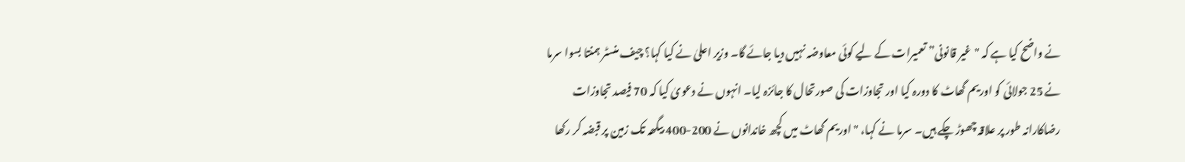نے واضح کیا ہے کہ "غیر قانونی” تعمیرات کے لیے کوئی معاوضہ نہیں دیا جائے گا۔ وزیر اعلیٰ نے کیا کہا؟ چیف منسٹر ہمنتا بسوا سرما نے 25 جولائی کو اوریم گھاٹ کا دورہ کیا اور تجاوزات کی صورتحال کا جائزہ لیا۔ انہوں نے دعویٰ کیا کہ 70 فیصد تجاوزات رضاکارانہ طور پر علاقہ چھوڑ چکے ہیں۔ سرما نے کہا، "اوریم گھاٹ میں کچھ خاندانوں نے 200-400 بیگھہ تک زمین پر قبضہ کر رکھا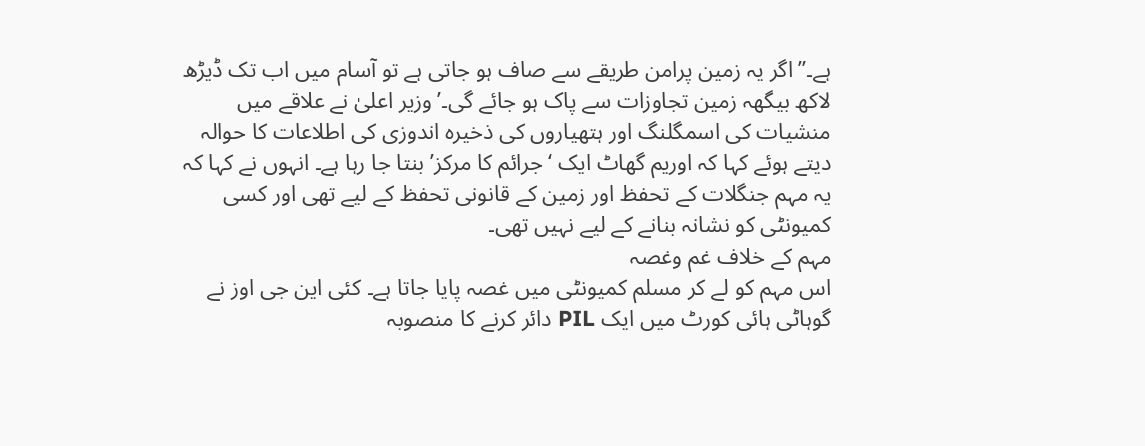ہے۔” اگر یہ زمین پرامن طریقے سے صاف ہو جاتی ہے تو آسام میں اب تک ڈیڑھ لاکھ بیگھہ زمین تجاوزات سے پاک ہو جائے گی۔’ وزیر اعلیٰ نے علاقے میں منشیات کی اسمگلنگ اور ہتھیاروں کی ذخیرہ اندوزی کی اطلاعات کا حوالہ دیتے ہوئے کہا کہ اوریم گھاٹ ایک ‘جرائم کا مرکز’ بنتا جا رہا ہے۔ انہوں نے کہا کہ یہ مہم جنگلات کے تحفظ اور زمین کے قانونی تحفظ کے لیے تھی اور کسی کمیونٹی کو نشانہ بنانے کے لیے نہیں تھی۔
مہم کے خلاف غم وغصہ
اس مہم کو لے کر مسلم کمیونٹی میں غصہ پایا جاتا ہے۔ کئی این جی اوز نے گوہاٹی ہائی کورٹ میں ایک PIL دائر کرنے کا منصوبہ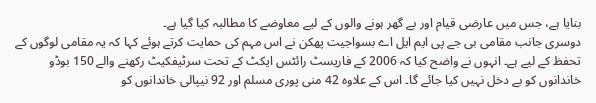بنایا ہے، جس میں عارضی قیام اور بے گھر ہونے والوں کے لیے معاوضے کا مطالبہ کیا گیا ہے۔
دوسری جانب مقامی بی جے پی ایم ایل اے بسواجیت پھکن نے اس مہم کی حمایت کرتے ہوئے کہا کہ یہ مقامی لوگوں کے تحفظ کے لیے ہے۔ انہوں نے واضح کیا کہ 2006 کے فاریسٹ رائٹس ایکٹ کے تحت سرٹیفکیٹ رکھنے والے 150 بوڈو خاندانوں کو بے دخل نہیں کیا جائے گا۔ اس کے علاوہ 42 منی پوری مسلم اور 92 نیپالی خاندانوں کو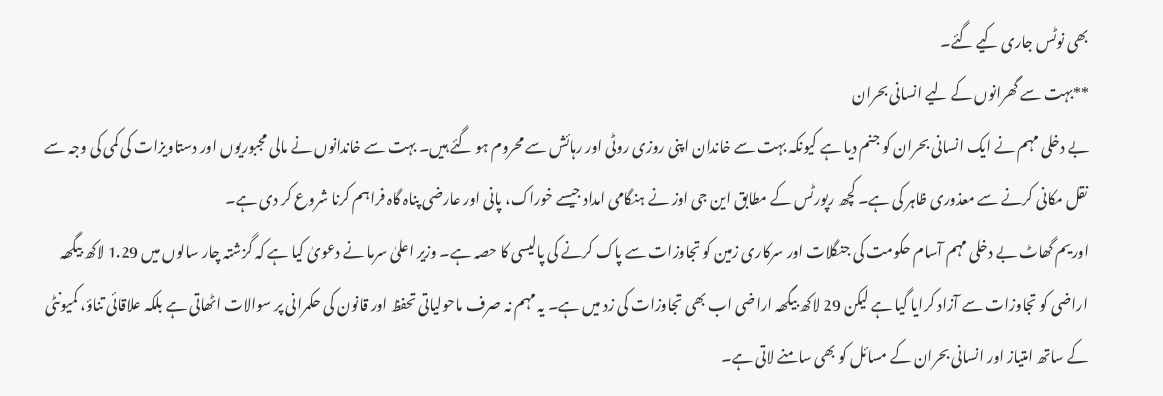بھی نوٹس جاری کیے گئے۔
**بہت سے گھرانوں کے لیے انسانی بحران
بے دخلی مہم نے ایک انسانی بحران کو جنم دیا ہے کیونکہ بہت سے خاندان اپنی روزی روٹی اور رہائش سے محروم ہو گئے ہیں۔ بہت سے خاندانوں نے مالی مجبوریوں اور دستاویزات کی کمی کی وجہ سے نقل مکانی کرنے سے معذوری ظاہر کی ہے۔ کچھ رپورٹس کے مطابق این جی اوز نے ہنگامی امداد جیسے خوراک، پانی اور عارضی پناہ گاہ فراہم کرنا شروع کر دی ہے۔
اوریم گھاٹ بے دخلی مہم آسام حکومت کی جنگلات اور سرکاری زمین کو تجاوزات سے پاک کرنے کی پالیسی کا حصہ ہے۔ وزیر اعلیٰ سرما نے دعویٰ کیا ہے کہ گزشتہ چار سالوں میں 1.29 لاکھ بیگھہ اراضی کو تجاوزات سے آزاد کرایا گیا ہے لیکن 29 لاکھ بیگھہ اراضی اب بھی تجاوزات کی زد میں ہے۔ یہ مہم نہ صرف ماحولیاتی تحفظ اور قانون کی حکمرانی پر سوالات اٹھاتی ہے بلکہ علاقائی تناؤ، کمیونٹی کے ساتھ امتیاز اور انسانی بحران کے مسائل کو بھی سامنے لاتی ہے۔